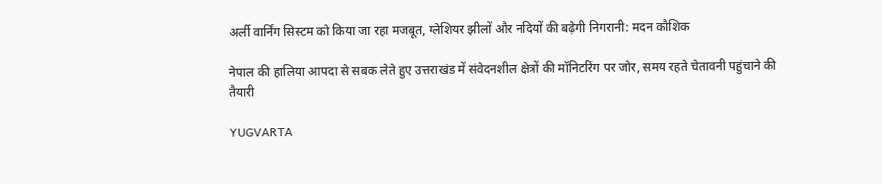अर्ली वार्निंग सिस्टम को किया जा रहा मजबूत, ग्लेशियर झीलों और नदियों की बढ़ेगी निगरानी: मदन कौशिक

नेपाल की हालिया आपदा से सबक लेते हुए उत्तराखंड में संवेदनशील क्षेत्रों की मॉनिटरिंग पर जोर, समय रहते चेतावनी पहुंचाने की तैयारी

YUGVARTA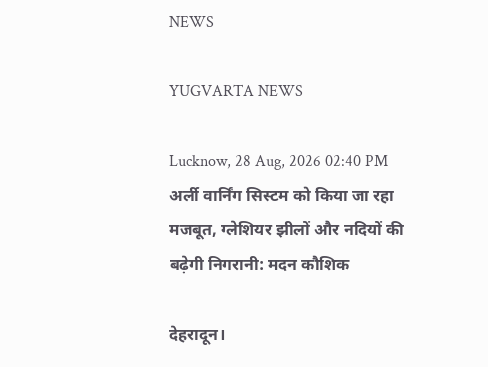NEWS

YUGVARTA NEWS

Lucknow, 28 Aug, 2026 02:40 PM
अर्ली वार्निंग सिस्टम को किया जा रहा मजबूत, ग्लेशियर झीलों और नदियों की बढ़ेगी निगरानी: मदन कौशिक

देहरादून।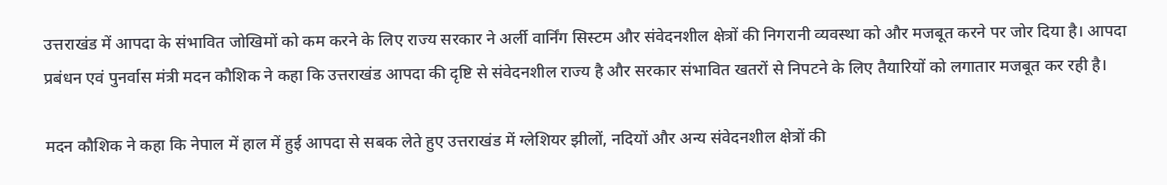उत्तराखंड में आपदा के संभावित जोखिमों को कम करने के लिए राज्य सरकार ने अर्ली वार्निंग सिस्टम और संवेदनशील क्षेत्रों की निगरानी व्यवस्था को और मजबूत करने पर जोर दिया है। आपदा प्रबंधन एवं पुनर्वास मंत्री मदन कौशिक ने कहा कि उत्तराखंड आपदा की दृष्टि से संवेदनशील राज्य है और सरकार संभावित खतरों से निपटने के लिए तैयारियों को लगातार मजबूत कर रही है।

मदन कौशिक ने कहा कि नेपाल में हाल में हुई आपदा से सबक लेते हुए उत्तराखंड में ग्लेशियर झीलों, नदियों और अन्य संवेदनशील क्षेत्रों की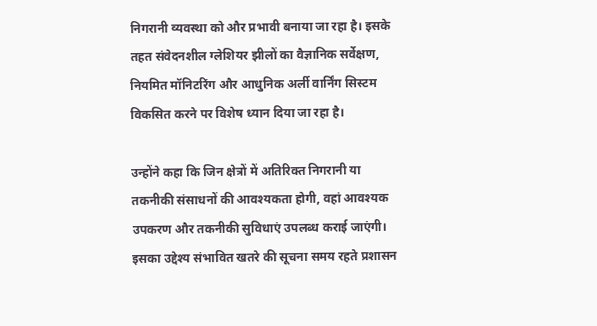निगरानी व्यवस्था को और प्रभावी बनाया जा रहा है। इसके तहत संवेदनशील ग्लेशियर झीलों का वैज्ञानिक सर्वेक्षण, नियमित मॉनिटरिंग और आधुनिक अर्ली वार्निंग सिस्टम विकसित करने पर विशेष ध्यान दिया जा रहा है।

उन्होंने कहा कि जिन क्षेत्रों में अतिरिक्त निगरानी या तकनीकी संसाधनों की आवश्यकता होगी, वहां आवश्यक उपकरण और तकनीकी सुविधाएं उपलब्ध कराई जाएंगी। इसका उद्देश्य संभावित खतरे की सूचना समय रहते प्रशासन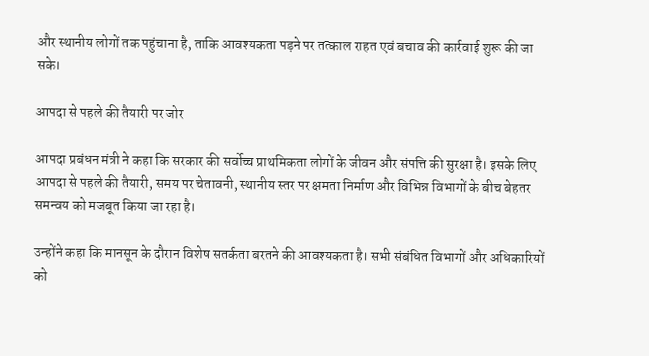और स्थानीय लोगों तक पहुंचाना है, ताकि आवश्यकता पड़ने पर तत्काल राहत एवं बचाव की कार्रवाई शुरू की जा सके।

आपदा से पहले की तैयारी पर जोर

आपदा प्रबंधन मंत्री ने कहा कि सरकार की सर्वोच्च प्राथमिकता लोगों के जीवन और संपत्ति की सुरक्षा है। इसके लिए आपदा से पहले की तैयारी, समय पर चेतावनी, स्थानीय स्तर पर क्षमता निर्माण और विभिन्न विभागों के बीच बेहतर समन्वय को मजबूत किया जा रहा है।

उन्होंने कहा कि मानसून के दौरान विशेष सतर्कता बरतने की आवश्यकता है। सभी संबंधित विभागों और अधिकारियों को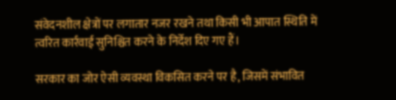संवेदनशील क्षेत्रों पर लगातार नजर रखने तथा किसी भी आपात स्थिति में त्वरित कार्रवाई सुनिश्चित करने के निर्देश दिए गए हैं।

सरकार का जोर ऐसी व्यवस्था विकसित करने पर है, जिसमें संभावित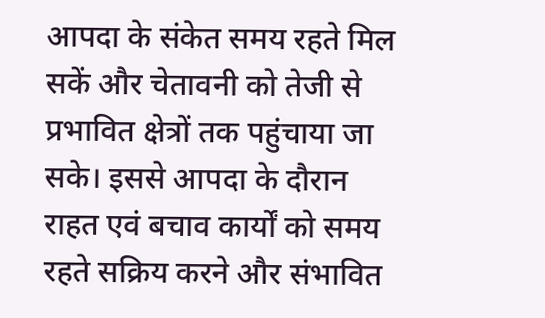आपदा के संकेत समय रहते मिल सकें और चेतावनी को तेजी से प्रभावित क्षेत्रों तक पहुंचाया जा सके। इससे आपदा के दौरान राहत एवं बचाव कार्यों को समय रहते सक्रिय करने और संभावित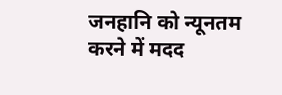जनहानि को न्यूनतम करने में मदद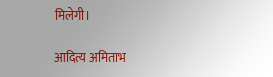मिलेगी।

आदित्य अमिताभ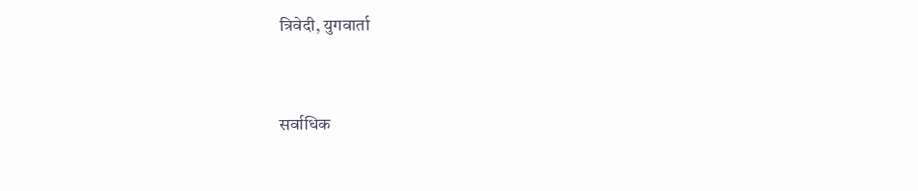त्रिवेदी, युगवार्ता


सर्वाधिक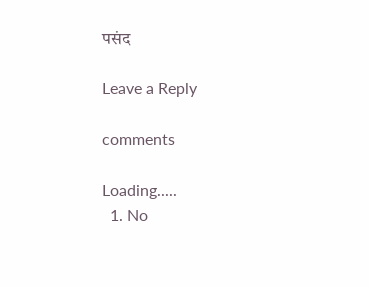पसंद

Leave a Reply

comments

Loading.....
  1. No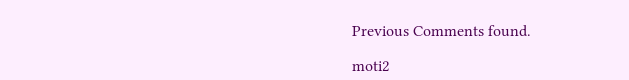Previous Comments found.

moti2